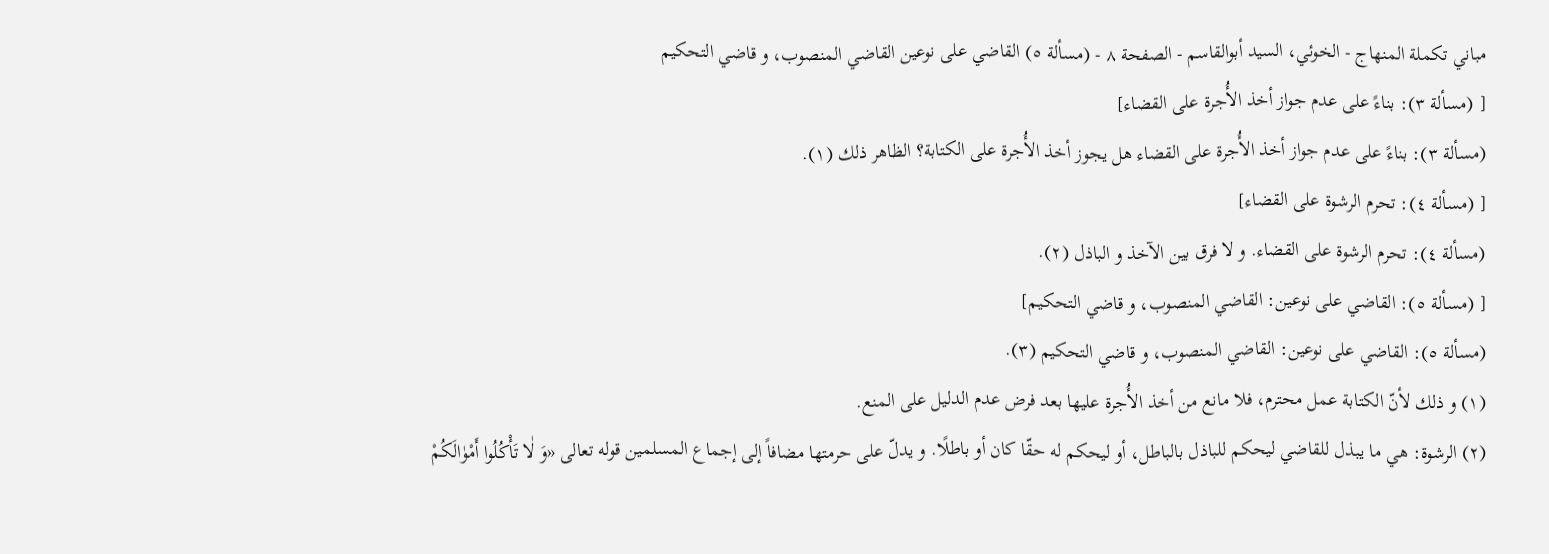مباني تكملة المنهاج - الخوئي، السيد أبوالقاسم - الصفحة ٨ - (مسألة ٥) القاضي على نوعين القاضي المنصوب، و قاضي التحكيم
[ (مسألة ٣): بناءً على عدم جواز أخذ الأُجرة على القضاء]
(مسألة ٣): بناءً على عدم جواز أخذ الأُجرة على القضاء هل يجوز أخذ الأُجرة على الكتابة؟ الظاهر ذلك (١).
[ (مسألة ٤): تحرم الرشوة على القضاء]
(مسألة ٤): تحرم الرشوة على القضاء. و لا فرق بين الآخذ و الباذل (٢).
[ (مسألة ٥): القاضي على نوعين: القاضي المنصوب، و قاضي التحكيم]
(مسألة ٥): القاضي على نوعين: القاضي المنصوب، و قاضي التحكيم (٣).
(١) و ذلك لأنّ الكتابة عمل محترم، فلا مانع من أخذ الأُجرة عليها بعد فرض عدم الدليل على المنع.
(٢) الرشوة: هي ما يبذل للقاضي ليحكم للباذل بالباطل، أو ليحكم له حقّا كان أو باطلًا. و يدلّ على حرمتها مضافاً إلى إجماع المسلمين قوله تعالى «وَ لٰا تَأْكُلُوا أَمْوٰالَكُمْ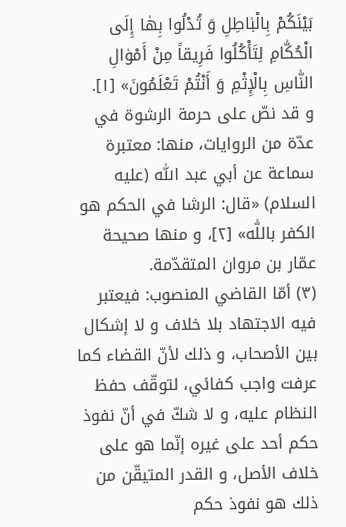بَيْنَكُمْ بِالْبٰاطِلِ وَ تُدْلُوا بِهٰا إِلَى الْحُكّٰامِ لِتَأْكُلُوا فَرِيقاً مِنْ أَمْوٰالِ النّٰاسِ بِالْإِثْمِ وَ أَنْتُمْ تَعْلَمُونَ» [١].
و قد نصّ على حرمة الرشوة في عدّة من الروايات، منها: معتبرة سماعة عن أبي عبد اللّٰه (عليه السلام) «قال: الرشا في الحكم هو الكفر باللّٰه» [٢]، و منها صحيحة عمّار بن مروان المتقدّمة.
(٣) أمّا القاضي المنصوب: فيعتبر فيه الاجتهاد بلا خلاف و لا إشكال بين الأصحاب، و ذلك لأنّ القضاء كما عرفت واجب كفائي، لتوقّف حفظ النظام عليه، و لا شكّ في أنّ نفوذ حكم أحد على غيره إنّما هو على خلاف الأصل، و القدر المتيقّن من ذلك هو نفوذ حكم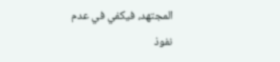المجتهد، فيكفي في عدم نفوذ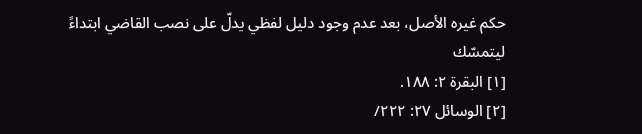حكم غيره الأصل، بعد عدم وجود دليل لفظي يدلّ على نصب القاضي ابتداءً ليتمسّك
[١] البقرة ٢: ١٨٨.
[٢] الوسائل ٢٧: ٢٢٢/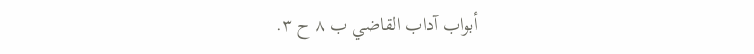أبواب آداب القاضي ب ٨ ح ٣.